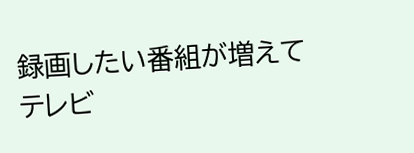録画したい番組が増えてテレビ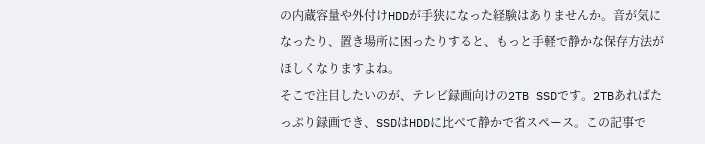の内蔵容量や外付けHDDが手狭になった経験はありませんか。音が気になったり、置き場所に困ったりすると、もっと手軽で静かな保存方法がほしくなりますよね。
そこで注目したいのが、テレビ録画向けの2TB SSDです。2TBあればたっぷり録画でき、SSDはHDDに比べて静かで省スペース。この記事で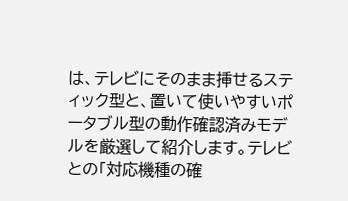は、テレビにそのまま挿せるスティック型と、置いて使いやすいポータブル型の動作確認済みモデルを厳選して紹介します。テレビとの「対応機種の確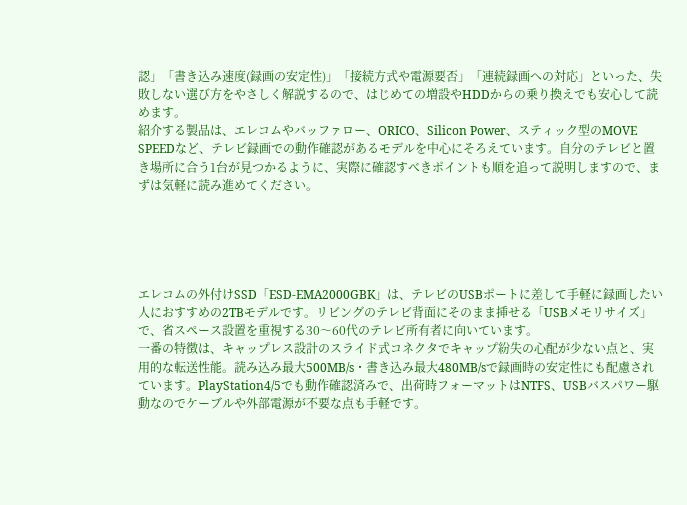認」「書き込み速度(録画の安定性)」「接続方式や電源要否」「連続録画への対応」といった、失敗しない選び方をやさしく解説するので、はじめての増設やHDDからの乗り換えでも安心して読めます。
紹介する製品は、エレコムやバッファロー、ORICO、Silicon Power、スティック型のMOVE SPEEDなど、テレビ録画での動作確認があるモデルを中心にそろえています。自分のテレビと置き場所に合う1台が見つかるように、実際に確認すべきポイントも順を追って説明しますので、まずは気軽に読み進めてください。





エレコムの外付けSSD「ESD-EMA2000GBK」は、テレビのUSBポートに差して手軽に録画したい人におすすめの2TBモデルです。リビングのテレビ背面にそのまま挿せる「USBメモリサイズ」で、省スペース設置を重視する30〜60代のテレビ所有者に向いています。
一番の特徴は、キャップレス設計のスライド式コネクタでキャップ紛失の心配が少ない点と、実用的な転送性能。読み込み最大500MB/s・書き込み最大480MB/sで録画時の安定性にも配慮されています。PlayStation4/5でも動作確認済みで、出荷時フォーマットはNTFS、USBバスパワー駆動なのでケーブルや外部電源が不要な点も手軽です。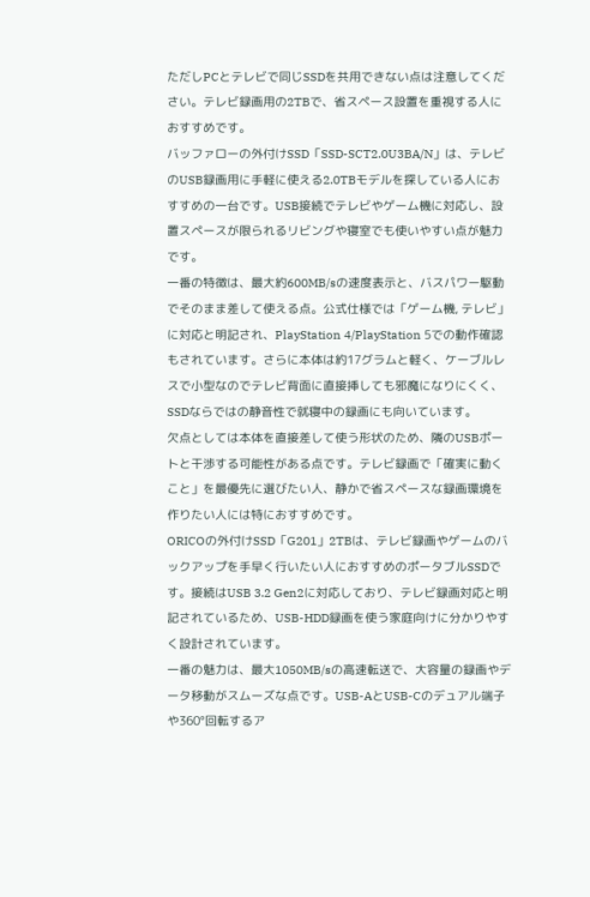ただしPCとテレビで同じSSDを共用できない点は注意してください。テレビ録画用の2TBで、省スペース設置を重視する人におすすめです。
バッファローの外付けSSD「SSD-SCT2.0U3BA/N」は、テレビのUSB録画用に手軽に使える2.0TBモデルを探している人におすすめの一台です。USB接続でテレビやゲーム機に対応し、設置スペースが限られるリビングや寝室でも使いやすい点が魅力です。
一番の特徴は、最大約600MB/sの速度表示と、バスパワー駆動でそのまま差して使える点。公式仕様では「ゲーム機, テレビ」に対応と明記され、PlayStation 4/PlayStation 5での動作確認もされています。さらに本体は約17グラムと軽く、ケーブルレスで小型なのでテレビ背面に直接挿しても邪魔になりにくく、SSDならではの静音性で就寝中の録画にも向いています。
欠点としては本体を直接差して使う形状のため、隣のUSBポートと干渉する可能性がある点です。テレビ録画で「確実に動くこと」を最優先に選びたい人、静かで省スペースな録画環境を作りたい人には特におすすめです。
ORICOの外付けSSD「G201」2TBは、テレビ録画やゲームのバックアップを手早く行いたい人におすすめのポータブルSSDです。接続はUSB 3.2 Gen2に対応しており、テレビ録画対応と明記されているため、USB-HDD録画を使う家庭向けに分かりやすく設計されています。
一番の魅力は、最大1050MB/sの高速転送で、大容量の録画やデータ移動がスムーズな点です。USB-AとUSB-Cのデュアル端子や360°回転するア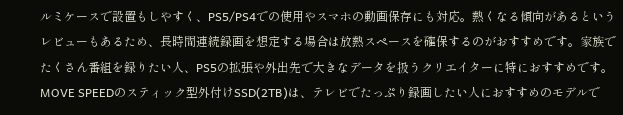ルミケースで設置もしやすく、PS5/PS4での使用やスマホの動画保存にも対応。熱くなる傾向があるというレビューもあるため、長時間連続録画を想定する場合は放熱スペースを確保するのがおすすめです。家族でたくさん番組を録りたい人、PS5の拡張や外出先で大きなデータを扱うクリエイターに特におすすめです。
MOVE SPEEDのスティック型外付けSSD(2TB)は、テレビでたっぷり録画したい人におすすめのモデルで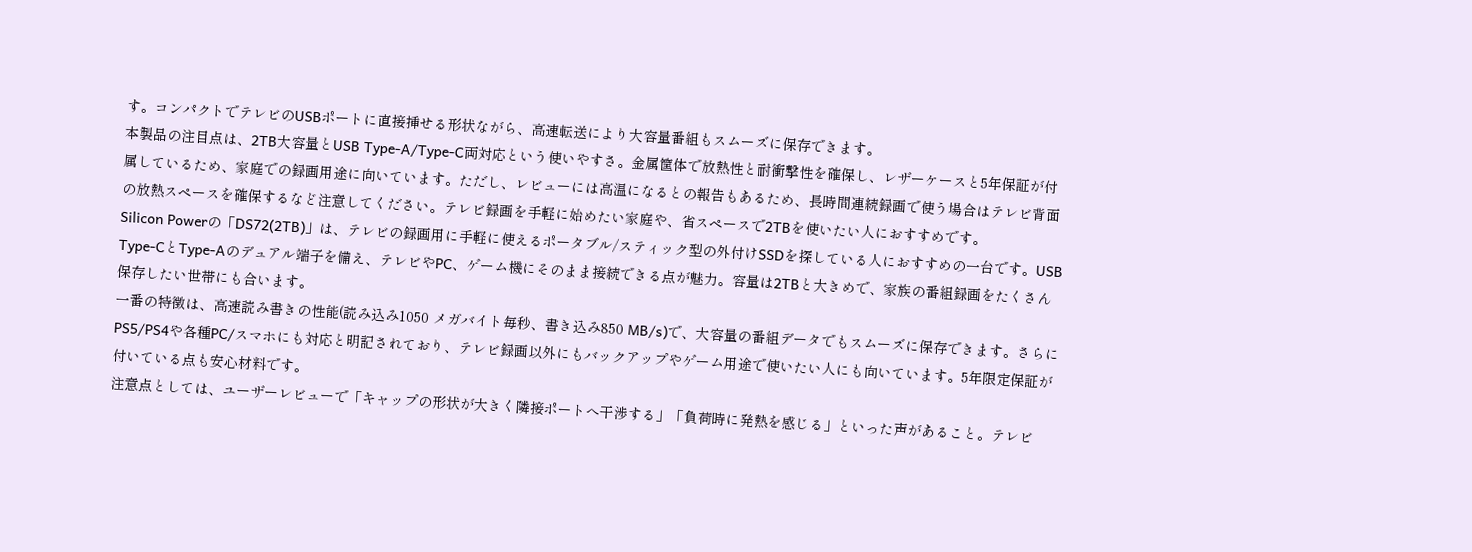す。コンパクトでテレビのUSBポートに直接挿せる形状ながら、高速転送により大容量番組もスムーズに保存できます。
本製品の注目点は、2TB大容量とUSB Type-A/Type-C両対応という使いやすさ。金属筐体で放熱性と耐衝撃性を確保し、レザーケースと5年保証が付属しているため、家庭での録画用途に向いています。ただし、レビューには高温になるとの報告もあるため、長時間連続録画で使う場合はテレビ背面の放熱スペースを確保するなど注意してください。テレビ録画を手軽に始めたい家庭や、省スペースで2TBを使いたい人におすすめです。
Silicon Powerの「DS72(2TB)」は、テレビの録画用に手軽に使えるポータブル/スティック型の外付けSSDを探している人におすすめの一台です。USB Type-CとType-Aのデュアル端子を備え、テレビやPC、ゲーム機にそのまま接続できる点が魅力。容量は2TBと大きめで、家族の番組録画をたくさん保存したい世帯にも合います。
一番の特徴は、高速読み書きの性能(読み込み1050 メガバイト毎秒、書き込み850 MB/s)で、大容量の番組データでもスムーズに保存できます。さらにPS5/PS4や各種PC/スマホにも対応と明記されており、テレビ録画以外にもバックアップやゲーム用途で使いたい人にも向いています。5年限定保証が付いている点も安心材料です。
注意点としては、ユーザーレビューで「キャップの形状が大きく隣接ポートへ干渉する」「負荷時に発熱を感じる」といった声があること。テレビ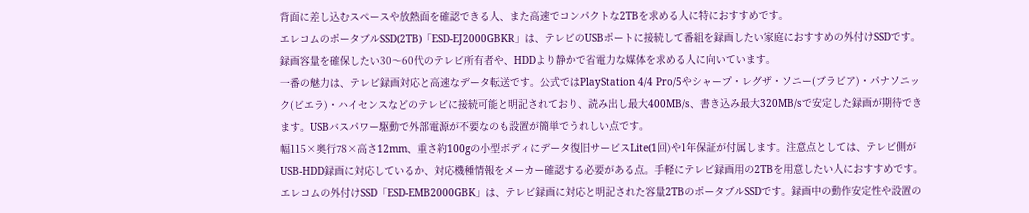背面に差し込むスペースや放熱面を確認できる人、また高速でコンパクトな2TBを求める人に特におすすめです。
エレコムのポータブルSSD(2TB)「ESD-EJ2000GBKR」は、テレビのUSBポートに接続して番組を録画したい家庭におすすめの外付けSSDです。録画容量を確保したい30〜60代のテレビ所有者や、HDDより静かで省電力な媒体を求める人に向いています。
一番の魅力は、テレビ録画対応と高速なデータ転送です。公式ではPlayStation 4/4 Pro/5やシャープ・レグザ・ソニー(ブラビア)・パナソニック(ビエラ)・ハイセンスなどのテレビに接続可能と明記されており、読み出し最大400MB/s、書き込み最大320MB/sで安定した録画が期待できます。USBバスパワー駆動で外部電源が不要なのも設置が簡単でうれしい点です。
幅115×奥行78×高さ12mm、重さ約100gの小型ボディにデータ復旧サービスLite(1回)や1年保証が付属します。注意点としては、テレビ側がUSB-HDD録画に対応しているか、対応機種情報をメーカー確認する必要がある点。手軽にテレビ録画用の2TBを用意したい人におすすめです。
エレコムの外付けSSD「ESD-EMB2000GBK」は、テレビ録画に対応と明記された容量2TBのポータブルSSDです。録画中の動作安定性や設置の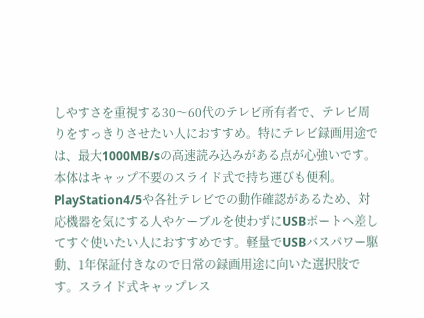しやすさを重視する30〜60代のテレビ所有者で、テレビ周りをすっきりさせたい人におすすめ。特にテレビ録画用途では、最大1000MB/sの高速読み込みがある点が心強いです。
本体はキャップ不要のスライド式で持ち運びも便利。PlayStation4/5や各社テレビでの動作確認があるため、対応機器を気にする人やケーブルを使わずにUSBポートへ差してすぐ使いたい人におすすめです。軽量でUSBバスパワー駆動、1年保証付きなので日常の録画用途に向いた選択肢です。スライド式キャップレス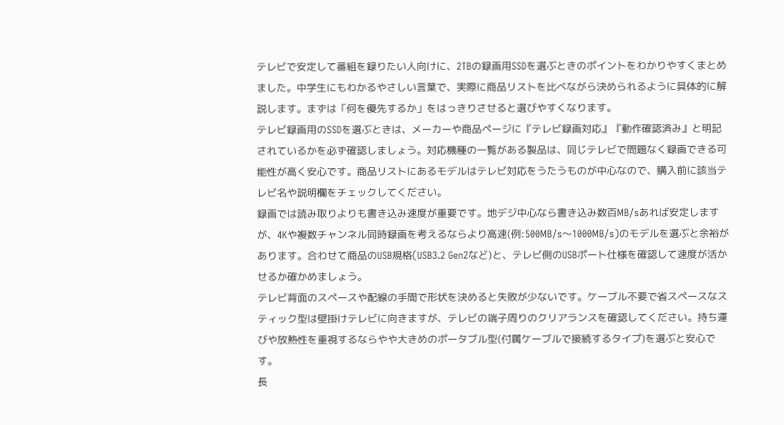テレビで安定して番組を録りたい人向けに、2TBの録画用SSDを選ぶときのポイントをわかりやすくまとめました。中学生にもわかるやさしい言葉で、実際に商品リストを比べながら決められるように具体的に解説します。まずは「何を優先するか」をはっきりさせると選びやすくなります。
テレビ録画用のSSDを選ぶときは、メーカーや商品ページに『テレビ録画対応』『動作確認済み』と明記されているかを必ず確認しましょう。対応機種の一覧がある製品は、同じテレビで問題なく録画できる可能性が高く安心です。商品リストにあるモデルはテレビ対応をうたうものが中心なので、購入前に該当テレビ名や説明欄をチェックしてください。
録画では読み取りよりも書き込み速度が重要です。地デジ中心なら書き込み数百MB/sあれば安定しますが、4Kや複数チャンネル同時録画を考えるならより高速(例:500MB/s〜1000MB/s)のモデルを選ぶと余裕があります。合わせて商品のUSB規格(USB3.2 Gen2など)と、テレビ側のUSBポート仕様を確認して速度が活かせるか確かめましょう。
テレビ背面のスペースや配線の手間で形状を決めると失敗が少ないです。ケーブル不要で省スペースなスティック型は壁掛けテレビに向きますが、テレビの端子周りのクリアランスを確認してください。持ち運びや放熱性を重視するならやや大きめのポータブル型(付属ケーブルで接続するタイプ)を選ぶと安心です。
長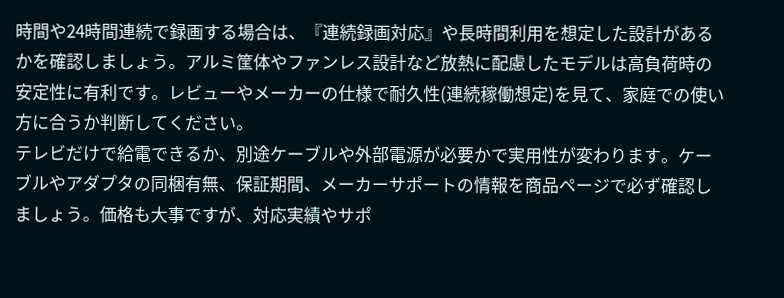時間や24時間連続で録画する場合は、『連続録画対応』や長時間利用を想定した設計があるかを確認しましょう。アルミ筐体やファンレス設計など放熱に配慮したモデルは高負荷時の安定性に有利です。レビューやメーカーの仕様で耐久性(連続稼働想定)を見て、家庭での使い方に合うか判断してください。
テレビだけで給電できるか、別途ケーブルや外部電源が必要かで実用性が変わります。ケーブルやアダプタの同梱有無、保証期間、メーカーサポートの情報を商品ページで必ず確認しましょう。価格も大事ですが、対応実績やサポ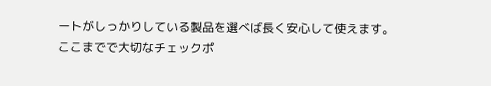ートがしっかりしている製品を選べば長く安心して使えます。
ここまでで大切なチェックポ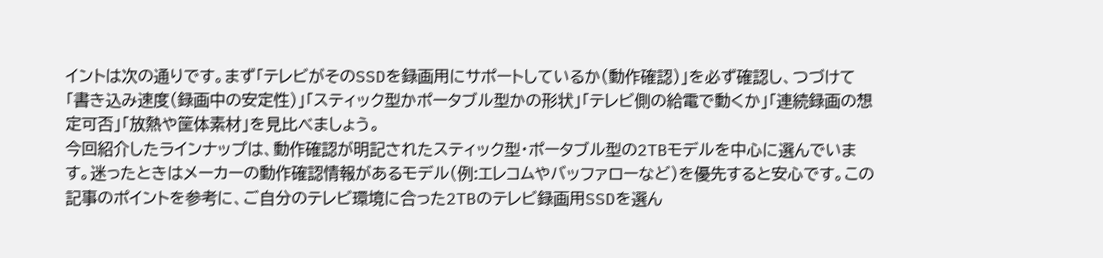イントは次の通りです。まず「テレビがそのSSDを録画用にサポートしているか(動作確認)」を必ず確認し、つづけて「書き込み速度(録画中の安定性)」「スティック型かポータブル型かの形状」「テレビ側の給電で動くか」「連続録画の想定可否」「放熱や筐体素材」を見比べましょう。
今回紹介したラインナップは、動作確認が明記されたスティック型・ポータブル型の2TBモデルを中心に選んでいます。迷ったときはメーカーの動作確認情報があるモデル(例:エレコムやバッファローなど)を優先すると安心です。この記事のポイントを参考に、ご自分のテレビ環境に合った2TBのテレビ録画用SSDを選ん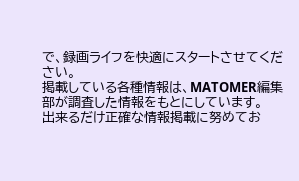で、録画ライフを快適にスタートさせてください。
掲載している各種情報は、MATOMER編集部が調査した情報をもとにしています。
出来るだけ正確な情報掲載に努めてお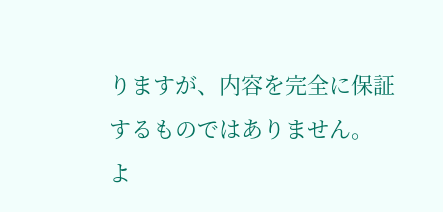りますが、内容を完全に保証するものではありません。
よ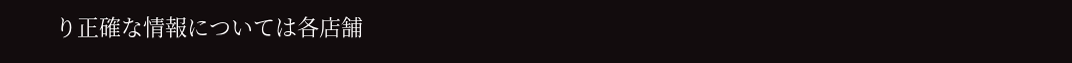り正確な情報については各店舗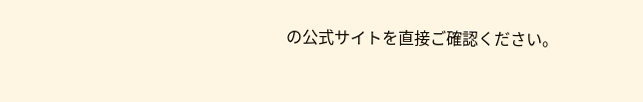の公式サイトを直接ご確認ください。